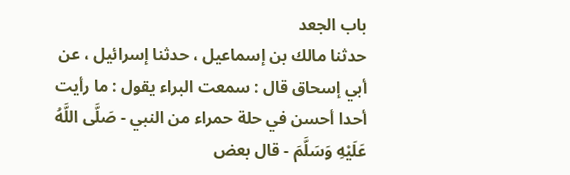باب الجعد
حدثنا مالك بن إسماعيل ، حدثنا إسرائيل ، عن أبي إسحاق قال : سمعت البراء يقول : ما رأيت أحدا أحسن في حلة حمراء من النبي - صَلَّى اللَّهُ عَلَيْهِ وَسَلَّمَ - قال بعض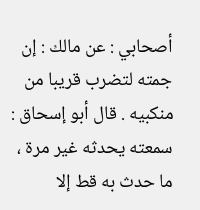أصحابي : عن مالك : إن جمته لتضرب قريبا من منكبيه . قال أبو إسحاق : سمعته يحدثه غير مرة ، ما حدث به قط إلا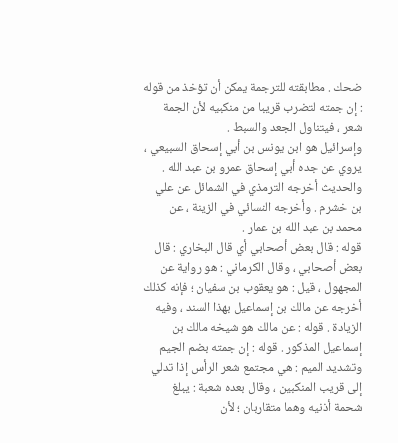ضحك . مطابقته للترجمة يمكن أن تؤخذ من قوله : إن جمته لتضرب قريبا من منكبيه لأن الجمة شعر ، فيتناول الجعد والسبط .
وإسرائيل هو ابن يونس بن أبي إسحاق السبيعي ، يروي عن جده أبي إسحاق عمرو بن عبد الله . والحديث أخرجه الترمذي في الشمائل عن علي بن خشرم . وأخرجه النسائي في الزينة ، عن محمد بن عبد الله بن عمار .
قوله : قال بعض أصحابي أي قال البخاري : قال بعض أصحابي ، وقال الكرماني : هو رواية عن المجهول ، قيل : هو يعقوب بن سفيان ؛ فإنه كذلك أخرجه عن مالك بن إسماعيل بهذا السند ، وفيه الزيادة . قوله : عن مالك هو شيخه مالك بن إسماعيل المذكور . قوله : إن جمته بضم الجيم وتشديد الميم : هي مجتمع شعر الرأس إذا تدلي إلى قريب المنكبين ، وقال بعده شعبة : يبلغ شحمة أذنيه وهما متقاربان ؛ لأن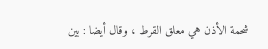شحمة الأذن هي معلق القرط ، وقال أيضا : بين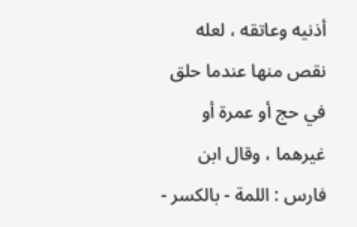أذنيه وعاتقه ، لعله نقص منها عندما حلق في حج أو عمرة أو غيرهما ، وقال ابن فارس : اللمة - بالكسر -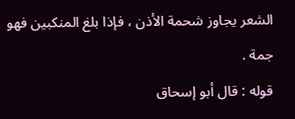الشعر يجاوز شحمة الأذن ، فإذا بلغ المنكبين فهو جمة .
قوله : قال أبو إسحاق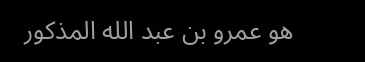هو عمرو بن عبد الله المذكور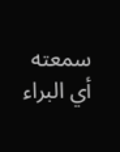سمعته أي البراء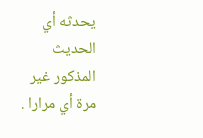يحدثه أي الحديث المذكور غير مرة أي مرارا .